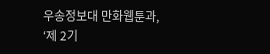우송정보대 만화웹툰과, ‘제 2기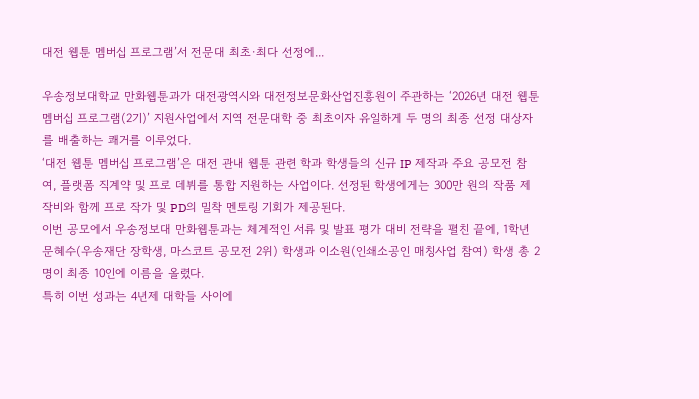대전 웹툰 멤버십 프로그램’서 전문대 최초·최다 선정에...

우송정보대학교 만화웹툰과가 대전광역시와 대전정보문화산업진흥원이 주관하는 ‘2026년 대전 웹툰 멤버십 프로그램(2기)’ 지원사업에서 지역 전문대학 중 최초이자 유일하게 두 명의 최종 선정 대상자를 배출하는 쾌거를 이루었다.
‘대전 웹툰 멤버십 프로그램’은 대전 관내 웹툰 관련 학과 학생들의 신규 IP 제작과 주요 공모전 참여, 플랫폼 직계약 및 프로 데뷔를 통합 지원하는 사업이다. 선정된 학생에게는 300만 원의 작품 제작비와 함께 프로 작가 및 PD의 밀착 멘토링 기회가 제공된다.
이번 공모에서 우송정보대 만화웹툰과는 체계적인 서류 및 발표 평가 대비 전략을 펼친 끝에, 1학년 문혜수(우송재단 장학생, 마스코트 공모전 2위) 학생과 이소원(인쇄소공인 매칭사업 참여) 학생 총 2명이 최종 10인에 이름을 올렸다.
특히 이번 성과는 4년제 대학들 사이에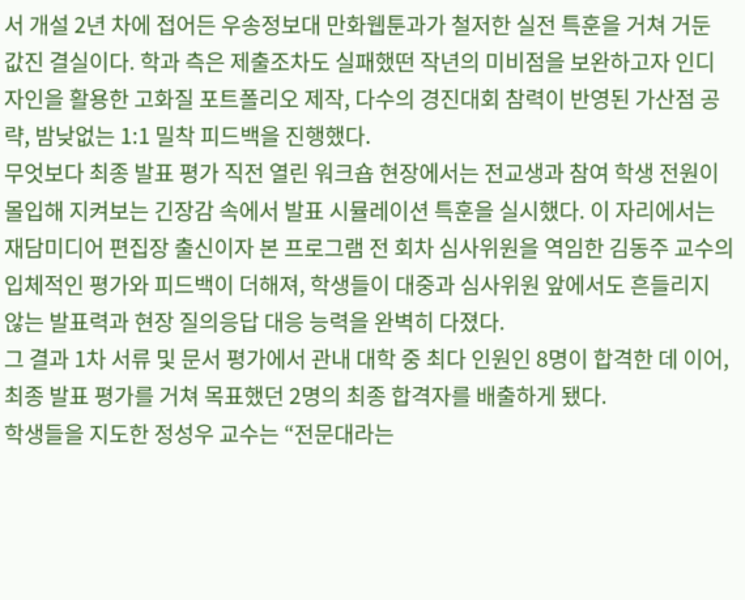서 개설 2년 차에 접어든 우송정보대 만화웹툰과가 철저한 실전 특훈을 거쳐 거둔 값진 결실이다. 학과 측은 제출조차도 실패했떤 작년의 미비점을 보완하고자 인디자인을 활용한 고화질 포트폴리오 제작, 다수의 경진대회 참력이 반영된 가산점 공략, 밤낮없는 1:1 밀착 피드백을 진행했다.
무엇보다 최종 발표 평가 직전 열린 워크숍 현장에서는 전교생과 참여 학생 전원이 몰입해 지켜보는 긴장감 속에서 발표 시뮬레이션 특훈을 실시했다. 이 자리에서는 재담미디어 편집장 출신이자 본 프로그램 전 회차 심사위원을 역임한 김동주 교수의 입체적인 평가와 피드백이 더해져, 학생들이 대중과 심사위원 앞에서도 흔들리지 않는 발표력과 현장 질의응답 대응 능력을 완벽히 다졌다.
그 결과 1차 서류 및 문서 평가에서 관내 대학 중 최다 인원인 8명이 합격한 데 이어, 최종 발표 평가를 거쳐 목표했던 2명의 최종 합격자를 배출하게 됐다.
학생들을 지도한 정성우 교수는 “전문대라는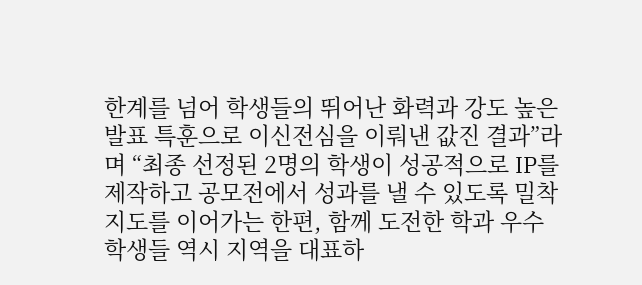한계를 넘어 학생들의 뛰어난 화력과 강도 높은 발표 특훈으로 이신전심을 이뤄낸 값진 결과”라며 “최종 선정된 2명의 학생이 성공적으로 IP를 제작하고 공모전에서 성과를 낼 수 있도록 밀착 지도를 이어가는 한편, 함께 도전한 학과 우수 학생들 역시 지역을 대표하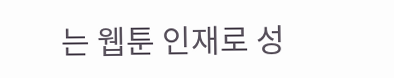는 웹툰 인재로 성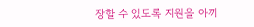장할 수 있도록 지원을 아끼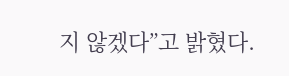지 않겠다”고 밝혔다.